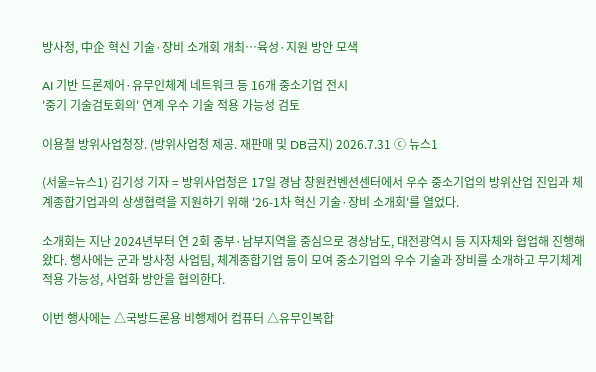방사청, 中企 혁신 기술·장비 소개회 개최…육성·지원 방안 모색

AI 기반 드론제어·유무인체계 네트워크 등 16개 중소기업 전시
'중기 기술검토회의' 연계 우수 기술 적용 가능성 검토

이용철 방위사업청장. (방위사업청 제공. 재판매 및 DB금지) 2026.7.31 ⓒ 뉴스1

(서울=뉴스1) 김기성 기자 = 방위사업청은 17일 경남 창원컨벤션센터에서 우수 중소기업의 방위산업 진입과 체계종합기업과의 상생협력을 지원하기 위해 '26-1차 혁신 기술·장비 소개회'를 열었다.

소개회는 지난 2024년부터 연 2회 중부·남부지역을 중심으로 경상남도, 대전광역시 등 지자체와 협업해 진행해 왔다. 행사에는 군과 방사청 사업팀, 체계종합기업 등이 모여 중소기업의 우수 기술과 장비를 소개하고 무기체계 적용 가능성, 사업화 방안을 협의한다.

이번 행사에는 △국방드론용 비행제어 컴퓨터 △유무인복합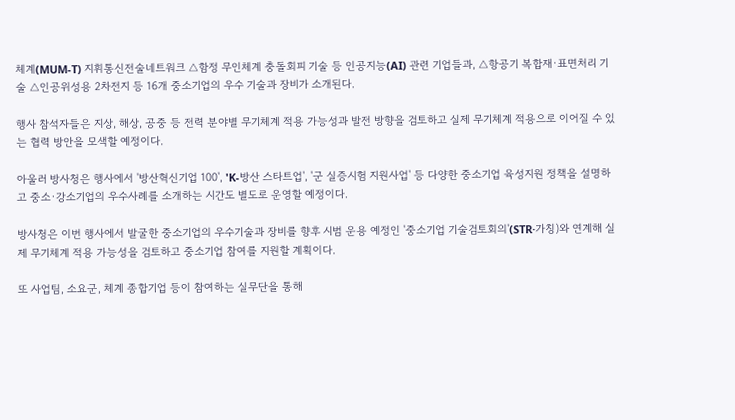체계(MUM-T) 지휘통신전술네트워크 △함정 무인체계 충돌회피 기술 등 인공지능(AI) 관련 기업들과, △항공기 복합재·표면처리 기술 △인공위성용 2차전지 등 16개 중소기업의 우수 기술과 장비가 소개된다.

행사 참석자들은 지상, 해상, 공중 등 전력 분야별 무기체계 적용 가능성과 발전 방향을 검토하고 실제 무기체계 적용으로 이어질 수 있는 협력 방안을 모색할 예정이다.

아울러 방사청은 행사에서 '방산혁신기업 100', 'K-방산 스타트업', '군 실증시험 지원사업' 등 다양한 중소기업 육성지원 정책을 설명하고 중소·강소기업의 우수사례를 소개하는 시간도 별도로 운영할 예정이다.

방사청은 이번 행사에서 발굴한 중소기업의 우수기술과 장비를 향후 시범 운용 예정인 '중소기업 기술검토회의'(STR·가칭)와 연계해 실제 무기체계 적용 가능성을 검토하고 중소기업 참여를 지원할 계획이다.

또 사업팀, 소요군, 체계 종합기업 등이 참여하는 실무단을 통해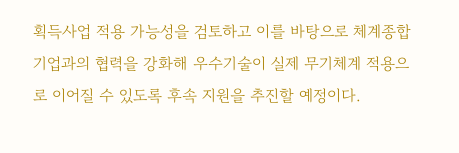획득사업 적용 가능성을 검토하고 이를 바탕으로 체계종합기업과의 협력을 강화해 우수기술이 실제 무기체계 적용으로 이어질 수 있도록 후속 지원을 추진할 예정이다.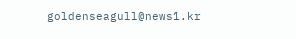goldenseagull@news1.kr